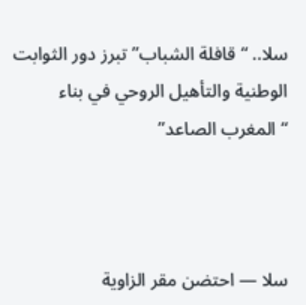سلا.. “قافلة الشباب” تبرز دور الثوابت الوطنية والتأهيل الروحي في بناء “المغرب الصاعد”



سلا — احتضن مقر الزاوية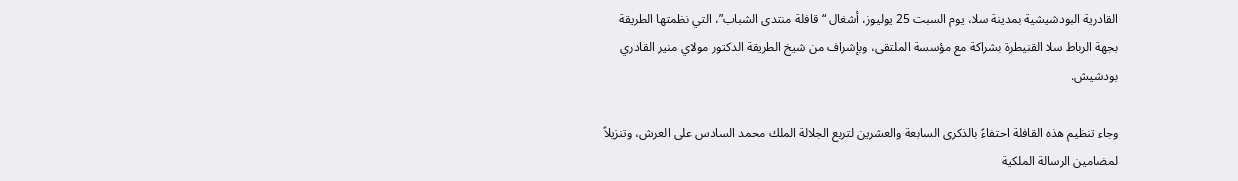القادرية البودشيشية بمدينة سلا، يوم السبت 25 يوليوز، أشغال “قافلة منتدى الشباب”، التي نظمتها الطريقة بجهة الرباط سلا القنيطرة بشراكة مع مؤسسة الملتقى، وبإشراف من شيخ الطريقة الدكتور مولاي منير القادري بودشيش.

وجاء تنظيم هذه القافلة احتفاءً بالذكرى السابعة والعشرين لتربع الجلالة الملك محمد السادس على العرش، وتنزيلاً لمضامين الرسالة الملكية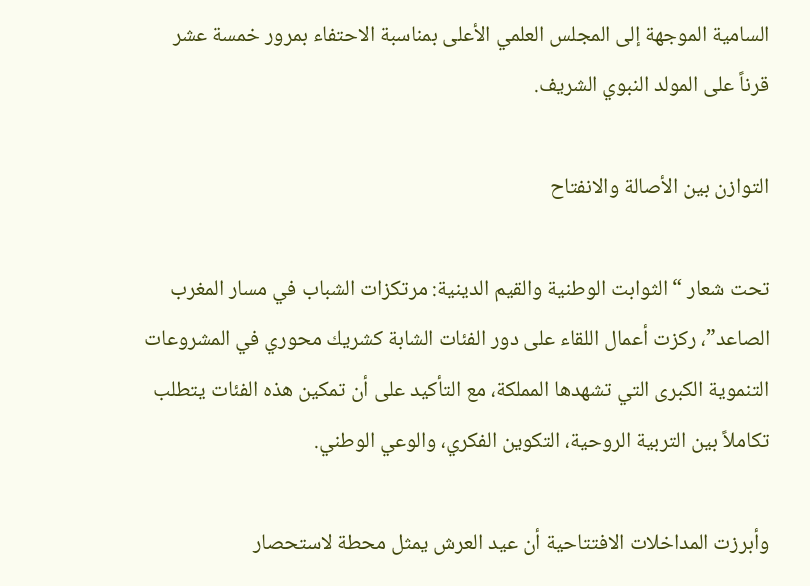السامية الموجهة إلى المجلس العلمي الأعلى بمناسبة الاحتفاء بمرور خمسة عشر قرناً على المولد النبوي الشريف.

التوازن بين الأصالة والانفتاح

تحت شعار “الثوابت الوطنية والقيم الدينية: مرتكزات الشباب في مسار المغرب الصاعد”، ركزت أعمال اللقاء على دور الفئات الشابة كشريك محوري في المشروعات التنموية الكبرى التي تشهدها المملكة، مع التأكيد على أن تمكين هذه الفئات يتطلب تكاملاً بين التربية الروحية، التكوين الفكري، والوعي الوطني.

وأبرزت المداخلات الافتتاحية أن عيد العرش يمثل محطة لاستحصار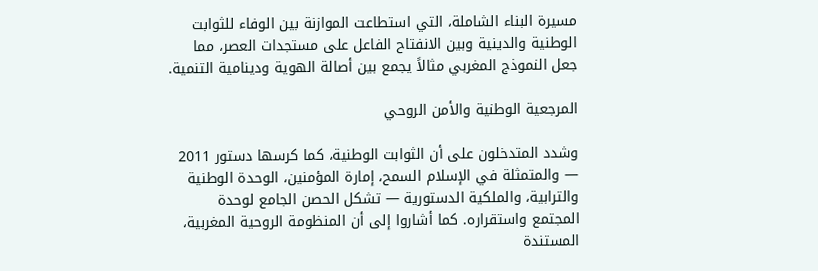مسيرة البناء الشاملة، التي استطاعت الموازنة بين الوفاء للثوابت الوطنية والدينية وبين الانفتاح الفاعل على مستجدات العصر، مما جعل النموذج المغربي مثالاً يجمع بين أصالة الهوية ودينامية التنمية.

المرجعية الوطنية والأمن الروحي

وشدد المتدخلون على أن الثوابت الوطنية، كما كرسها دستور 2011 — والمتمثلة في الإسلام السمح، إمارة المؤمنين، الوحدة الوطنية والترابية، والملكية الدستورية — تشكل الحصن الجامع لوحدة المجتمع واستقراره. كما أشاروا إلى أن المنظومة الروحية المغربية، المستندة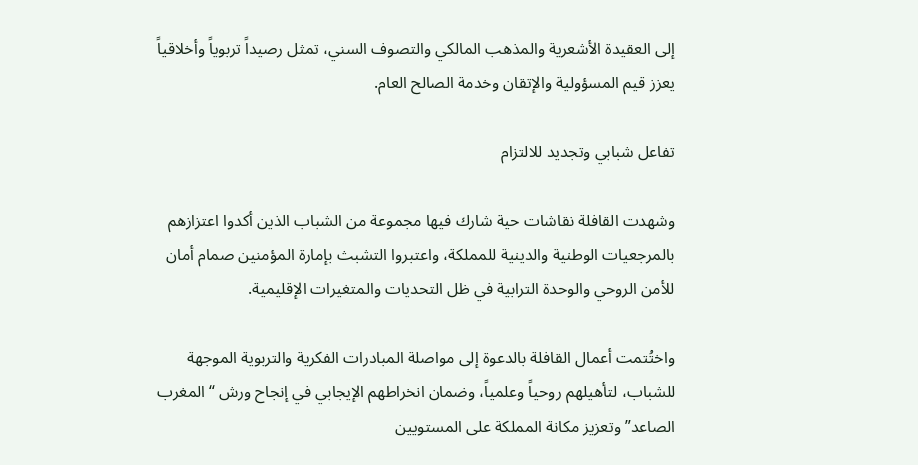إلى العقيدة الأشعرية والمذهب المالكي والتصوف السني، تمثل رصيداً تربوياً وأخلاقياً يعزز قيم المسؤولية والإتقان وخدمة الصالح العام.

تفاعل شبابي وتجديد للالتزام

وشهدت القافلة نقاشات حية شارك فيها مجموعة من الشباب الذين أكدوا اعتزازهم بالمرجعيات الوطنية والدينية للمملكة، واعتبروا التشبث بإمارة المؤمنين صمام أمان للأمن الروحي والوحدة الترابية في ظل التحديات والمتغيرات الإقليمية.

واختُتمت أعمال القافلة بالدعوة إلى مواصلة المبادرات الفكرية والتربوية الموجهة للشباب، لتأهيلهم روحياً وعلمياً، وضمان انخراطهم الإيجابي في إنجاح ورش “المغرب الصاعد” وتعزيز مكانة المملكة على المستويين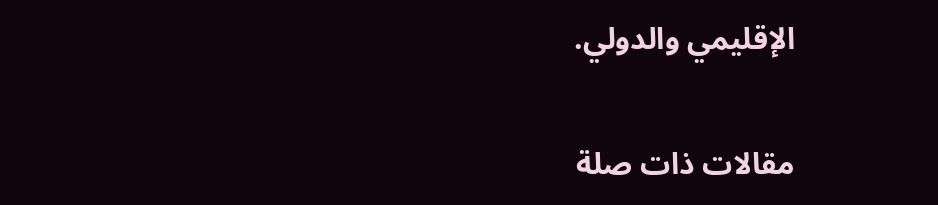الإقليمي والدولي.

مقالات ذات صلة